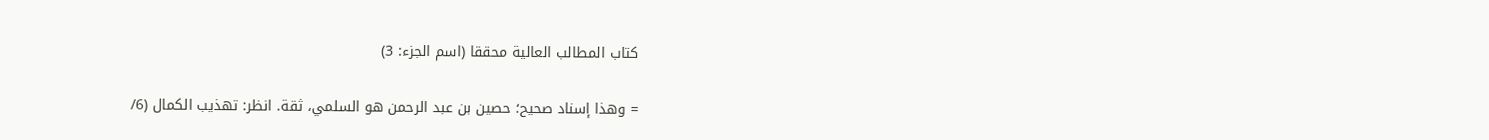كتاب المطالب العالية محققا (اسم الجزء: 3)

= وهذا إسناد صحيح؛ حصين بن عبد الرحمن هو السلمي، ثقة. انظر: تهذيب الكمال (6/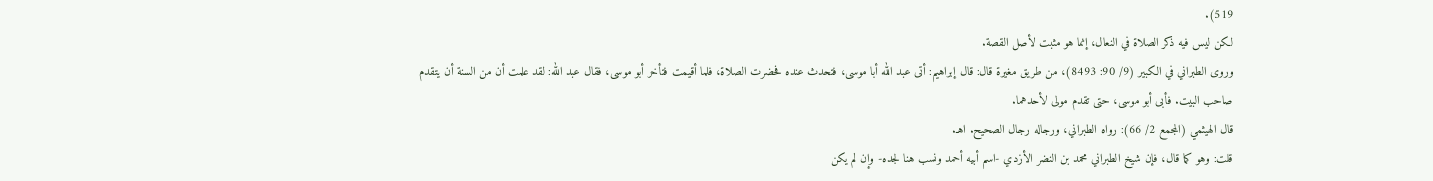519).
لكن ليس فيه ذكر الصلاة في النعال، إنما هو مثبت لأصل القصة.
وروى الطبراني في الكبير (9/ 90: 8493)، من طريق مغيرة قال: قال إبراهيم: أتى عبد الله أبا موسى، فتحدث عنده فحضرت الصلاة، فلما أقيمت فتأخر أبو موسى، فقال عبد الله: لقد علمت أن من السنة أن يتقدم صاحب البيت. فأبى أبو موسى، حتى تقدم مولى لأحدهما.
قال الهيثمي (المجمع 2/ 66): رواه الطبراني، ورجاله رجال الصحيح. اهـ.
قلت: وهو كما قال، فإن شيخ الطبراني محمد بن النضر الأزدي -اسم أبيه أحمد ونسب هنا لجده- وإن لم يكن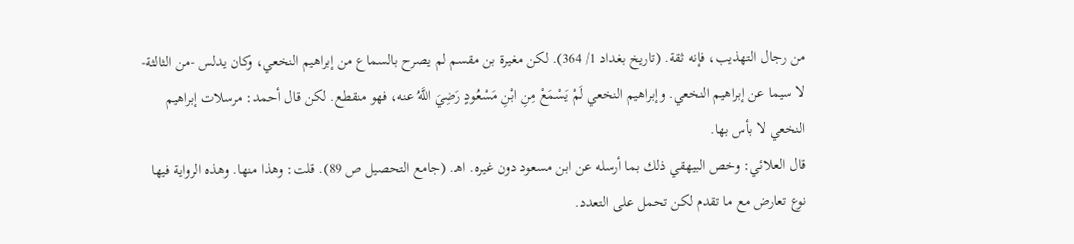من رجال التهذيب، فإنه ثقة. (تاريخ بغداد 1/ 364). لكن مغيرة بن مقسم لم يصرح بالسماع من إبراهيم النخعي، وكان يدلس -من الثالثة- لا سيما عن إبراهيم النخعي. وإبراهيم النخعي لَمْ يَسْمَعْ مِنِ ابْنِ مَسْعُودٍ رَضِيَ اللَّهُ عنه، فهو منقطع. لكن قال أحمد: مرسلات إبراهيم النخعي لا بأس بها.
قال العلائي: وخص البيهقي ذلك بما أرسله عن ابن مسعود دون غيره. اهـ. (جامع التحصيل ص 89). قلت: وهذا منها. وهذه الرواية فيها نوع تعارض مع ما تقدم لكن تحمل على التعدد.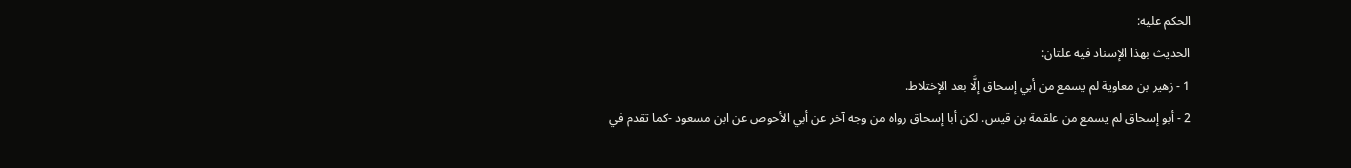الحكم عليه:
الحديث بهذا الإسناد فيه علتان:
1 - زهير بن معاوية لم يسمع من أبي إسحاق إلَّا بعد الإختلاط.
2 - أبو إسحاق لم يسمع من علقمة بن قيس. لكن أبا إسحاق رواه من وجه آخر عن أبي الأحوص عن ابن مسعود -كما تقدم في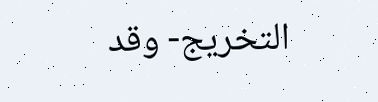التخريج- وقد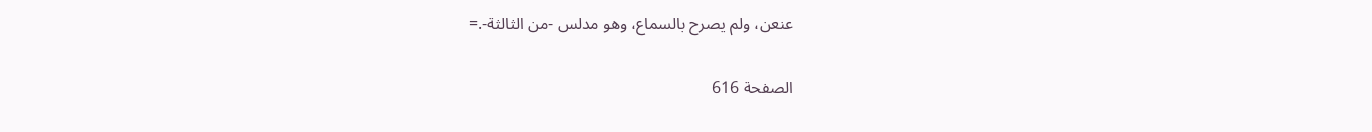عنعن، ولم يصرح بالسماع، وهو مدلس -من الثالثة-.=

الصفحة 616